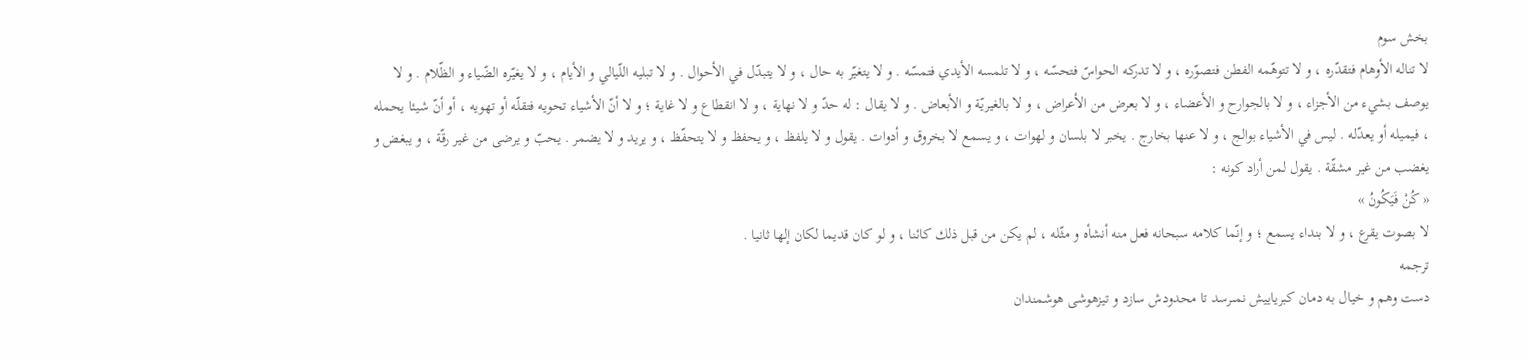بخش سوم
لا تناله الأوهام فتقدّره ، و لا تتوهّمه الفطن فتصوّره ، و لا تدركه الحواسّ فتحسّه ، و لا تلمسه الأيدي فتمسّه . و لا يتغيّر به حال ، و لا يتبدّل في الأحوال . و لا تبليه اللّيالي و الأيام ، و لا يغيّره الضّياء و الظّلام . و لا يوصف بشيء من الأجزاء ، و لا بالجوارح و الأعضاء ، و لا بعرض من الأعراض ، و لا بالغيريّة و الأبعاض . و لا يقال : له حدّ و لا نهاية ، و لا انقطاع و لا غاية ؛ و لا أنّ الأشياء تحويه فتقلّه أو تهويه ، أو أنّ شيئا يحمله ، فيميله أو يعدّله . ليس في الأشياء بوالج ، و لا عنها بخارج . يخبر لا بلسان و لهوات ، و يسمع لا بخروق و أدوات . يقول و لا يلفظ ، و يحفظ و لا يتحفّظ ، و يريد و لا يضمر . يحبّ و يرضى من غير رقّة ، و يبغض و يغضب من غير مشقّة . يقول لمن أراد كونه :
« كُنْ فَيَكُونُ »
لا بصوت يقرع ، و لا بنداء يسمع ؛ و إنّما كلامه سبحانه فعل منه أنشأه و مثّله ، لم يكن من قبل ذلك كائنا ، و لو كان قديما لكان إلها ثانيا .
ترجمه
دست وهم و خيال به دمان كبرياييش نمىرسد تا محدودش سازد و تيزهوشى هوشمندان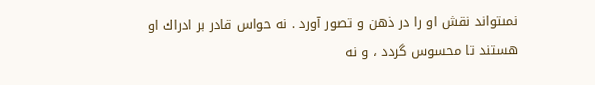نمىتواند نقش او را در ذهن و تصور آورد . نه حواس قادر بر ادراك او هستند تا محسوس گردد ، و نه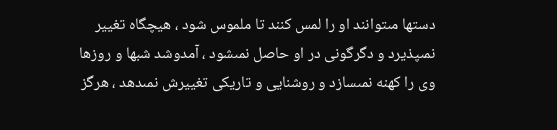دستها مىتوانند او را لمس كنند تا ملموس شود ، هيچگاه تغيير نمىپذيرد و دگرگونى در او حاصل نمىشود ، آمدوشد شبها و روزها وى را كهنه نمىسازد و روشنايى و تاريكى تغييرش نمىدهد ، هرگز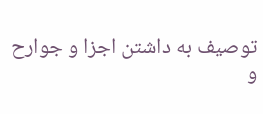توصيف به داشتن اجزا و جوارح و